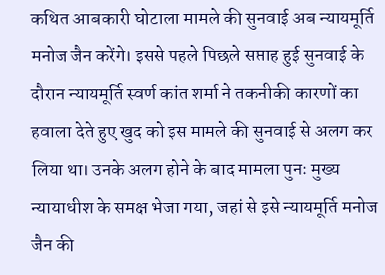कथित आबकारी घोटाला मामले की सुनवाई अब न्यायमूर्ति मनोज जैन करेंगे। इससे पहले पिछले सप्ताह हुई सुनवाई के दौरान न्यायमूर्ति स्वर्ण कांत शर्मा ने तकनीकी कारणों का हवाला देते हुए खुद को इस मामले की सुनवाई से अलग कर लिया था। उनके अलग होने के बाद मामला पुनः मुख्य न्यायाधीश के समक्ष भेजा गया, जहां से इसे न्यायमूर्ति मनोज जैन की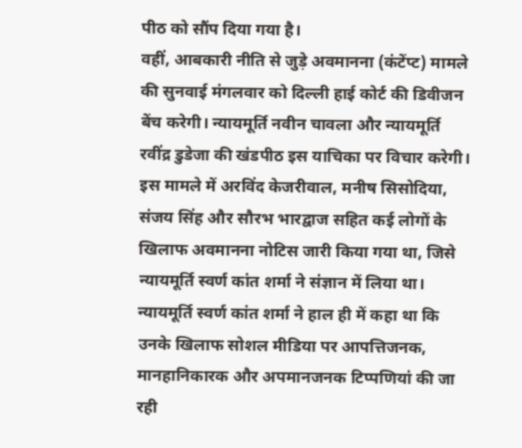पीठ को सौंप दिया गया है।
वहीं, आबकारी नीति से जुड़े अवमानना (कंटेंप्ट) मामले की सुनवाई मंगलवार को दिल्ली हाई कोर्ट की डिवीजन बेंच करेगी। न्यायमूर्ति नवीन चावला और न्यायमूर्ति रवींद्र डुडेजा की खंडपीठ इस याचिका पर विचार करेगी। इस मामले में अरविंद केजरीवाल, मनीष सिसोदिया, संजय सिंह और सौरभ भारद्वाज सहित कई लोगों के खिलाफ अवमानना नोटिस जारी किया गया था, जिसे न्यायमूर्ति स्वर्ण कांत शर्मा ने संज्ञान में लिया था।
न्यायमूर्ति स्वर्ण कांत शर्मा ने हाल ही में कहा था कि उनके खिलाफ सोशल मीडिया पर आपत्तिजनक, मानहानिकारक और अपमानजनक टिप्पणियां की जा रही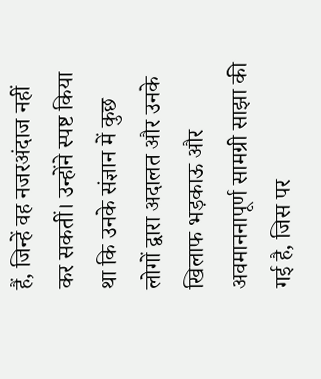हैं, जिन्हें वह नजरअंदाज नहीं कर सकतीं। उन्होंने स्पष्ट किया था कि उनके संज्ञान में कुछ लोगों द्वारा अदालत और उनके खिलाफ भड़काऊ और अवमाननापूर्ण सामग्री साझा की गई है, जिस पर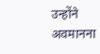उन्होंने अवमानना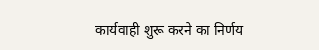कार्यवाही शुरू करने का निर्णय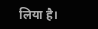लिया है।